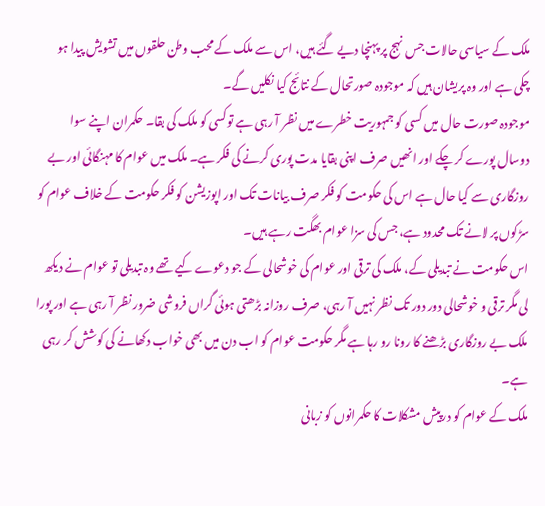ملک کے سیاسی حالات جس نہج پر پہنچا دیے گئے ہیں، اس سے ملک کے محب وطن حلقوں میں تشویش پیدا ہو چکی ہے اور وہ پریشان ہیں کہ موجودہ صورتحال کے نتائج کیا نکلیں گے۔
موجودہ صورت حال میں کسی کو جمہوریت خطرے میں نظر آ رہی ہے توکسی کو ملک کی بقا۔ حکمران اپنے سوا دوسال پورے کر چکے اور انھیں صرف اپنی بقایا مدت پوری کرنے کی فکر ہے۔ ملک میں عوام کا مہنگائی اور بے روزگاری سے کیا حال ہے اس کی حکومت کو فکر صرف بیانات تک اور اپوزیشن کو فکر حکومت کے خلاف عوام کو سڑکوں پر لانے تک محدود ہے، جس کی سزا عوام بھگت رہے ہیں۔
اس حکومت نے تبدیلی کے، ملک کی ترقی اور عوام کی خوشحالی کے جو دعوے کیے تھے وہ تبدیلی تو عوام نے دیکھ لی مگر ترقی و خوشحالی دور دور تک نظر نہیں آ رہی، صرف روزانہ بڑھتی ہوئی گراں فروشی ضرور نظر آ رہی ہے اور پورا ملک بے روزگاری بڑھنے کا رونا رو رہا ہے مگر حکومت عوام کو اب دن میں بھی خواب دکھانے کی کوشش کر رہی ہے۔
ملک کے عوام کو درپیش مشکلات کا حکمرانوں کو زبانی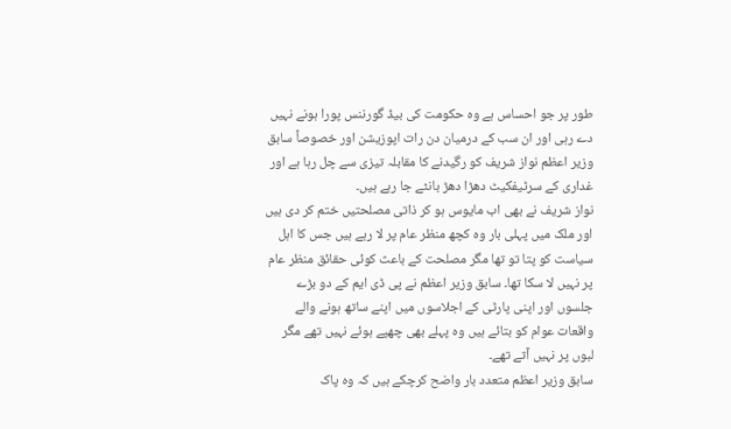طور پر جو احساس ہے وہ حکومت کی بیڈ گورننس پورا ہونے نہیں دے رہی اور ان سب کے درمیان دن رات اپوزیشن اور خصوصاً سابق وزیر اعظم نواز شریف کو رگیدنے کا مقابلہ تیزی سے چل رہا ہے اور غداری کے سرٹیفکیٹ دھڑا دھڑ بانٹے جا رہے ہیں۔
نواز شریف نے بھی اب مایوس ہو کر ذاتی مصلحتیں ختم کر دی ہیں اور ملک میں پہلی بار وہ کچھ منظر عام پر لا رہے ہیں جس کا اہل سیاست کو پتا تو تھا مگر مصلحت کے باعث کوئی حقائق منظر عام پر نہیں لا سکا تھا۔ سابق وزیر اعظم نے پی ڈی ایم کے دو بڑے جلسوں اور اپنی پارٹی کے اجلاسوں میں اپنے ساتھ ہونے والے واقعات عوام کو بتائے ہیں وہ پہلے بھی چھپے ہوئے نہیں تھے مگر لبوں پر نہیں آتے تھے۔
سابق وزیر اعظم متعدد بار واضح کرچکے ہیں کہ وہ پاک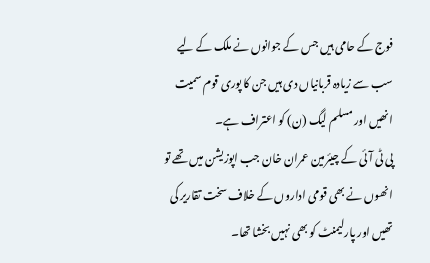فوج کے حامی ہیں جس کے جوانوں نے ملک کے لیے سب سے زیادہ قربانیاں دی ہیں جن کا پوری قوم سمیت انھیں اور مسلم لیگ (ن) کو اعتراف ہے۔
پی ٹی آئی کے چیئرمین عمران خان جب اپوزیشن میں تھے تو انھوں نے بھی قومی اداروں کے خلاف سخت تقاریر کی تھیں اور پارلیمنٹ کو بھی نہیں بخشا تھا۔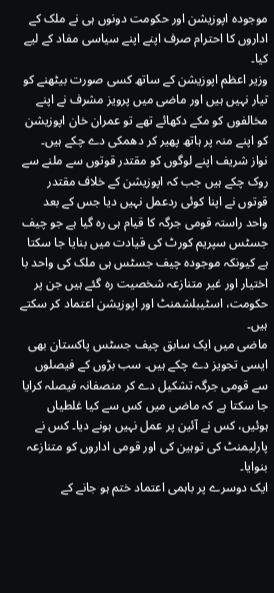موجودہ اپوزیشن اور حکومت دونوں ہی نے ملک کے اداروں کا احترام صرف اپنے اپنے سیاسی مفاد کے لیے کیا۔
وزیر اعظم اپوزیشن کے ساتھ کسی صورت بیٹھنے کو تیار نہیں ہیں اور ماضی میں پرویز مشرف نے اپنے مخالفوں کو مکے دکھائے تھے تو عمران خان اپوزیشن کو اپنے منہ پر ہاتھ پھیر کر دھمکی دے چکے ہیں۔
نواز شریف اپنے لوگوں کو مقتدر قوتوں سے ملنے سے روک چکے ہیں جب کہ اپوزیشن کے خلاف مقتدر قوتوں نے اپنا کوئی ردعمل نہیں دیا جس کے بعد واحد راستہ قومی جرگہ کا قیام ہی رہ گیا ہے جو چیف جسٹس سپریم کورٹ کی قیادت میں بنایا جا سکتا ہے کیونکہ موجودہ چیف جسٹس ہی ملک کی واحد با اختیار اور غیر متنازعہ شخصیت رہ گئے ہیں جن پر حکومت، اسٹیبلشمنٹ اور اپوزیشن اعتماد کر سکتے ہیں۔
ماضی میں ایک سابق چیف جسٹس پاکستان بھی ایسی تجویز دے چکے ہیں۔ سب بڑوں کے فیصلوں سے قومی جرگہ تشکیل دے کر منصفانہ فیصلہ کرایا جا سکتا ہے کہ ماضی میں کس سے کیا غلطیاں ہوئیں، کس نے آئین پر عمل نہیں ہونے دیا۔ کس نے پارلیمنٹ کی توہین کی اور قومی اداروں کو متنازعہ بنوایا۔
ایک دوسرے پر باہمی اعتماد ختم ہو جانے کے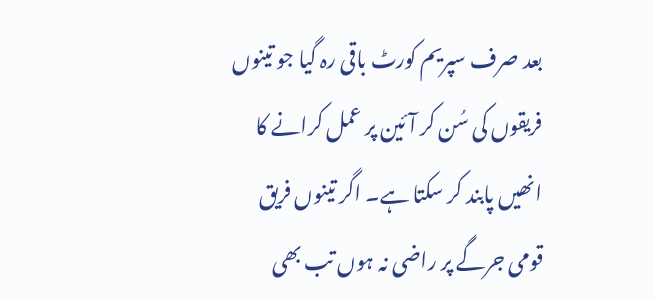بعد صرف سپریم کورٹ باقی رہ گیا جو تینوں فریقوں کی سُن کر آئین پر عمل کرانے کا انھیں پابند کر سکتا ہے۔ اگر تینوں فریق قومی جرگے پر راضی نہ ہوں تب بھی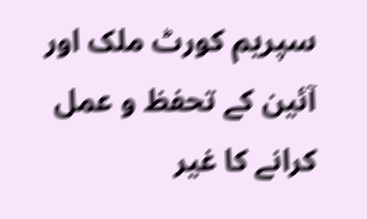سپریم کورٹ ملک اور آئین کے تحفظ و عمل کرانے کا غیر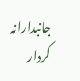جانبدارانہ کردار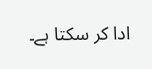ادا کر سکتا ہے۔